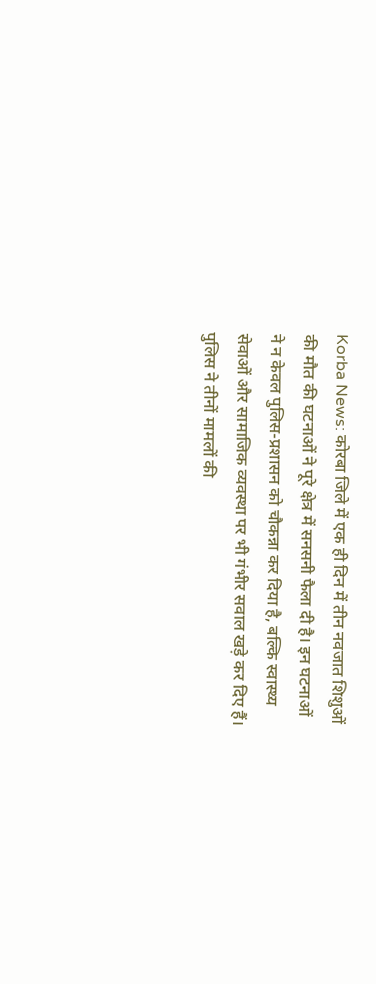Korba News: कोरबा जिले में एक ही दिन में तीन नवजात शिशुओं की मौत की घटनाओं ने पूरे क्षेत्र में सनसनी फैला दी है। इन घटनाओं ने न केवल पुलिस-प्रशासन को चौकन्ना कर दिया है, बल्कि स्वास्थ्य सेवाओं और सामाजिक व्यवस्था पर भी गंभीर सवाल खड़े कर दिए हैं। पुलिस ने तीनों मामलों की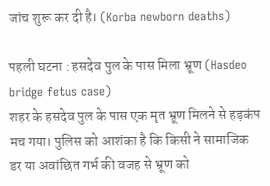जांच शुरू कर दी है। (Korba newborn deaths)

पहली घटना : हसदेव पुल के पास मिला भ्रूण (Hasdeo bridge fetus case)
शहर के हसदेव पुल के पास एक मृत भ्रूण मिलने से हड़कंप मच गया। पुलिस को आशंका है कि किसी ने सामाजिक डर या अवांछित गर्भ की वजह से भ्रूण को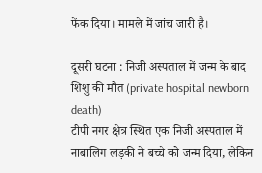फेंक दिया। मामले में जांच जारी है।

दूसरी घटना : निजी अस्पताल में जन्म के बाद शिशु की मौत (private hospital newborn death)
टीपी नगर क्षेत्र स्थित एक निजी अस्पताल में नाबालिग लड़की ने बच्चे को जन्म दिया, लेकिन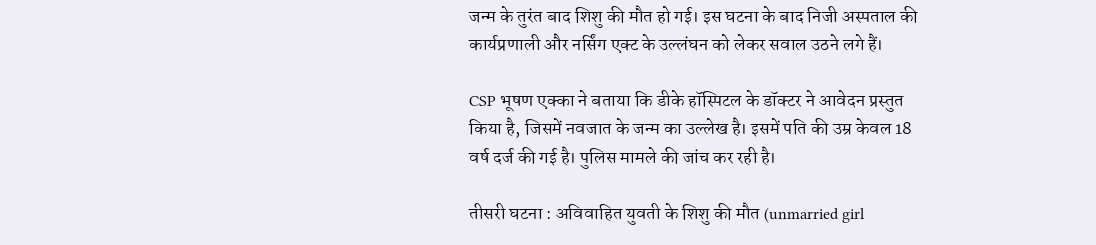जन्म के तुरंत बाद शिशु की मौत हो गई। इस घटना के बाद निजी अस्पताल की कार्यप्रणाली और नर्सिंग एक्ट के उल्लंघन को लेकर सवाल उठने लगे हैं।

CSP भूषण एक्का ने बताया कि डीके हॉस्पिटल के डॉक्टर ने आवेदन प्रस्तुत किया है, जिसमें नवजात के जन्म का उल्लेख है। इसमें पति की उम्र केवल 18 वर्ष दर्ज की गई है। पुलिस मामले की जांच कर रही है।

तीसरी घटना : अविवाहित युवती के शिशु की मौत (unmarried girl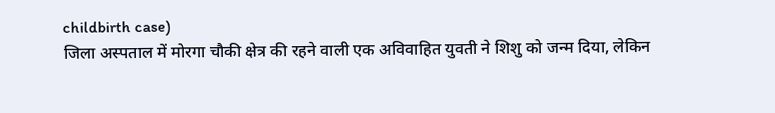childbirth case)
जिला अस्पताल में मोरगा चौकी क्षेत्र की रहने वाली एक अविवाहित युवती ने शिशु को जन्म दिया, लेकिन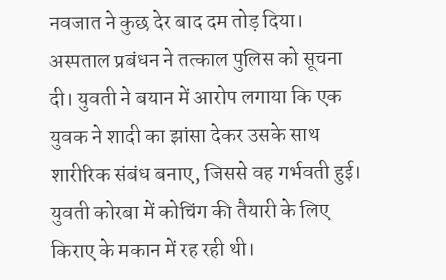नवजात ने कुछ देर बाद दम तोड़ दिया।
अस्पताल प्रबंधन ने तत्काल पुलिस को सूचना दी। युवती ने बयान में आरोप लगाया कि एक युवक ने शादी का झांसा देकर उसके साथ शारीरिक संबंध बनाए, जिससे वह गर्भवती हुई। युवती कोरबा में कोचिंग की तैयारी के लिए किराए के मकान में रह रही थी।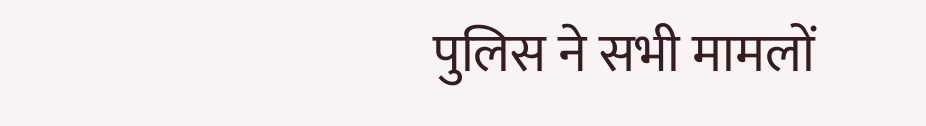पुलिस ने सभी मामलों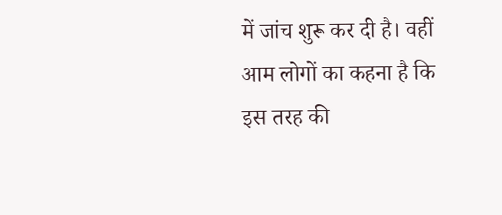में जांच शुरू कर दी है। वहीं आम लोगों का कहना है कि इस तरह की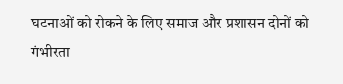घटनाओं को रोकने के लिए समाज और प्रशासन दोनों को गंभीरता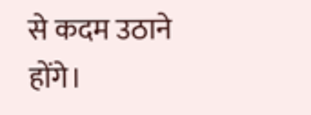से कदम उठाने होंगे।